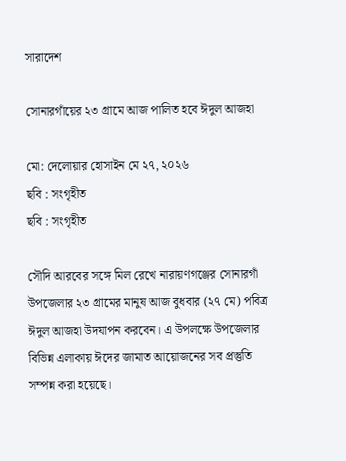সারাদেশ

সোনারগাঁয়ের ২৩ গ্রামে আজ পালিত হবে ঈদুল আজহা

মো: দেলোয়ার হোসাইন মে ২৭, ২০২৬
ছবি : সংগৃহীত
ছবি : সংগৃহীত

সৌদি আরবের সঙ্গে মিল রেখে নারায়ণগঞ্জের সোনারগাঁ উপজেলার ২৩ গ্রামের মানুষ আজ বুধবার (২৭ মে) পবিত্র ঈদুল আজহা উদযাপন করবেন। এ উপলক্ষে উপজেলার বিভিন্ন এলাকায় ঈদের জামাত আয়োজনের সব প্রস্তুতি সম্পন্ন করা হয়েছে।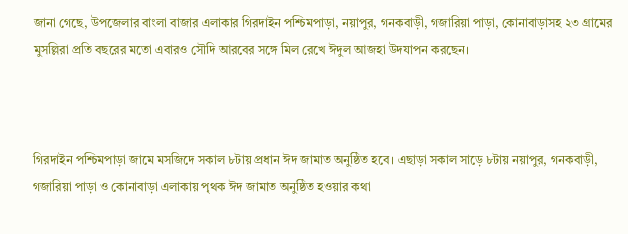জানা গেছে, উপজেলার বাংলা বাজার এলাকার গিরদাইন পশ্চিমপাড়া, নয়াপুর, গনকবাড়ী, গজারিয়া পাড়া, কোনাবাড়াসহ ২৩ গ্রামের মুসল্লিরা প্রতি বছরের মতো এবারও সৌদি আরবের সঙ্গে মিল রেখে ঈদুল আজহা উদযাপন করছেন।



গিরদাইন পশ্চিমপাড়া জামে মসজিদে সকাল ৮টায় প্রধান ঈদ জামাত অনুষ্ঠিত হবে। এছাড়া সকাল সাড়ে ৮টায় নয়াপুর, গনকবাড়ী, গজারিয়া পাড়া ও কোনাবাড়া এলাকায় পৃথক ঈদ জামাত অনুষ্ঠিত হওয়ার কথা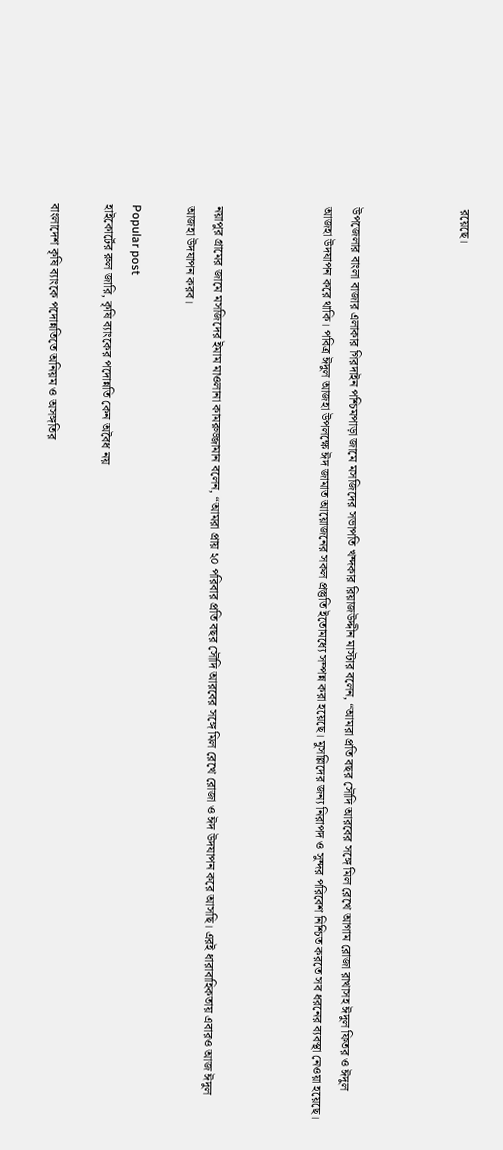রয়েছে।



উপজেলার বাংলা বাজার এলাকার গিরদাইন পশ্চিমপাড়া জামে মসজিদের সভাপতি খন্দকার রিয়াজউদ্দীন মাস্টার বলেন, “আমরা প্রতি বছর সৌদি আরবের সঙ্গে মিল রেখে আগাম রোজা রাখাসহ ঈদুল ফিতর ও ঈদুল আজহা উদযাপন করে থাকি। পবিত্র ঈদুল আজহা উপলক্ষে ঈদ জামাত আয়োজনের সকল প্রস্তুতি ইতোমধ্যে সম্পন্ন করা হয়েছে। মুসল্লিদের জন্য নিরাপদ ও সুন্দর পরিবেশ নিশ্চিত করতে সব ধরনের ব্যবস্থা নেওয়া হয়েছে।



নয়াপুর গ্রামের জামে মসজিদের ইমাম মাওলানা কামরুজ্জামান বলেন, “আমরা প্রায় ২০ পরিবার প্রতি বছর সৌদি আরবের সঙ্গে মিল রেখে রোজা ও ঈদ উদযাপন করে আসছি। এরই ধারাবাহিকতায় এবারও আজ ঈদুল আজহা উদযাপন করব।

Popular post
হাইকোর্টের রুল জারি, কৃষি ব্যাংকের পদোন্নতি কেন অবৈধ নয়

বাংলাদেশ কৃষি ব্যাংকে পদোন্নতিতে অনিয়ম ও অসঙ্গতির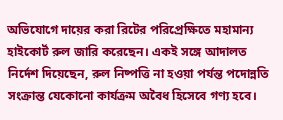অভিযোগে দায়ের করা রিটের পরিপ্রেক্ষিতে মহামান্য হাইকোর্ট রুল জারি করেছেন। একই সঙ্গে আদালত নির্দেশ দিয়েছেন, রুল নিষ্পত্তি না হওয়া পর্যন্ত পদোন্নতি সংক্রান্ত যেকোনো কার্যক্রম অবৈধ হিসেবে গণ্য হবে।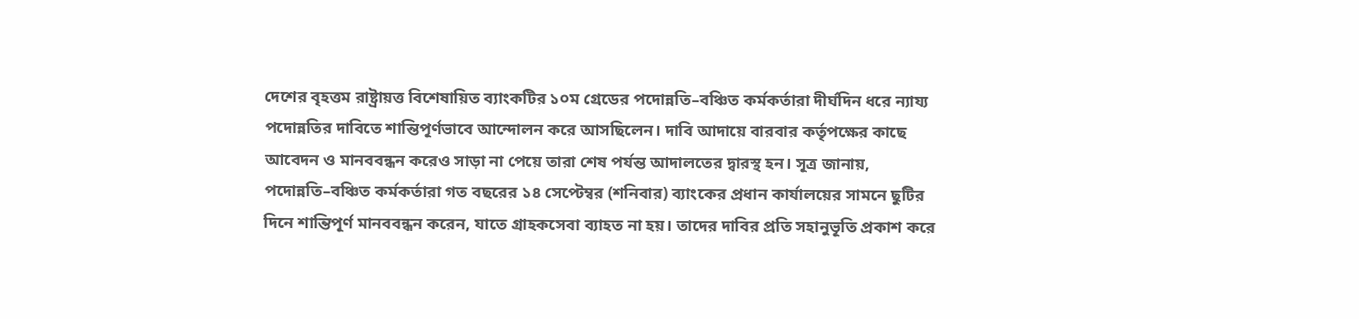দেশের বৃহত্তম রাষ্ট্রায়ত্ত বিশেষায়িত ব্যাংকটির ১০ম গ্রেডের পদোন্নতি–বঞ্চিত কর্মকর্তারা দীর্ঘদিন ধরে ন্যায্য পদোন্নতির দাবিতে শান্তিপূর্ণভাবে আন্দোলন করে আসছিলেন। দাবি আদায়ে বারবার কর্তৃপক্ষের কাছে আবেদন ও মানববন্ধন করেও সাড়া না পেয়ে তারা শেষ পর্যন্ত আদালতের দ্বারস্থ হন। সূত্র জানায়, পদোন্নতি–বঞ্চিত কর্মকর্তারা গত বছরের ১৪ সেপ্টেম্বর (শনিবার) ব্যাংকের প্রধান কার্যালয়ের সামনে ছুটির দিনে শান্তিপূর্ণ মানববন্ধন করেন, যাতে গ্রাহকসেবা ব্যাহত না হয়। তাদের দাবির প্রতি সহানুভূতি প্রকাশ করে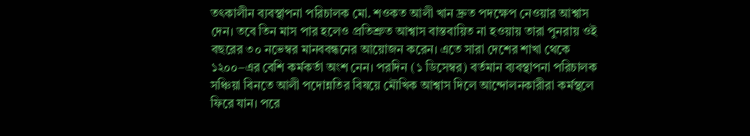তৎকালীন ব্যবস্থাপনা পরিচালক মো. শওকত আলী খান দ্রুত পদক্ষেপ নেওয়ার আশ্বাস দেন। তবে তিন মাস পার হলেও প্রতিশ্রুত আশ্বাস বাস্তবায়িত না হওয়ায় তারা পুনরায় ওই বছরের ৩০ নভেম্বর মানববন্ধনের আয়োজন করেন। এতে সারা দেশের শাখা থেকে ১২০০–এর বেশি কর্মকর্তা অংশ নেন। পরদিন (১ ডিসেম্বর) বর্তমান ব্যবস্থাপনা পরিচালক সঞ্চিয়া বিনতে আলী পদোন্নতির বিষয়ে মৌখিক আশ্বাস দিলে আন্দোলনকারীরা কর্মস্থলে ফিরে যান। পরে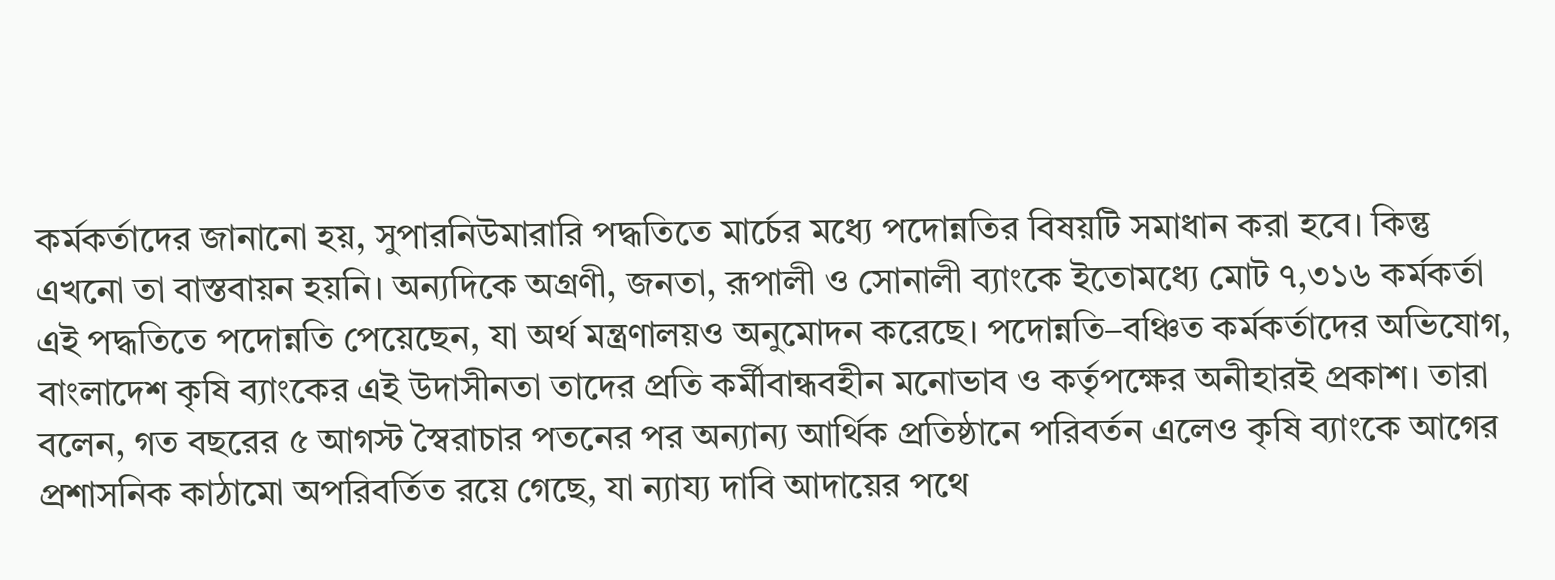কর্মকর্তাদের জানানো হয়, সুপারনিউমারারি পদ্ধতিতে মার্চের মধ্যে পদোন্নতির বিষয়টি সমাধান করা হবে। কিন্তু এখনো তা বাস্তবায়ন হয়নি। অন্যদিকে অগ্রণী, জনতা, রূপালী ও সোনালী ব্যাংকে ইতোমধ্যে মোট ৭,৩১৬ কর্মকর্তা এই পদ্ধতিতে পদোন্নতি পেয়েছেন, যা অর্থ মন্ত্রণালয়ও অনুমোদন করেছে। পদোন্নতি–বঞ্চিত কর্মকর্তাদের অভিযোগ, বাংলাদেশ কৃষি ব্যাংকের এই উদাসীনতা তাদের প্রতি কর্মীবান্ধবহীন মনোভাব ও কর্তৃপক্ষের অনীহারই প্রকাশ। তারা বলেন, গত বছরের ৫ আগস্ট স্বৈরাচার পতনের পর অন্যান্য আর্থিক প্রতিষ্ঠানে পরিবর্তন এলেও কৃষি ব্যাংকে আগের প্রশাসনিক কাঠামো অপরিবর্তিত রয়ে গেছে, যা ন্যায্য দাবি আদায়ের পথে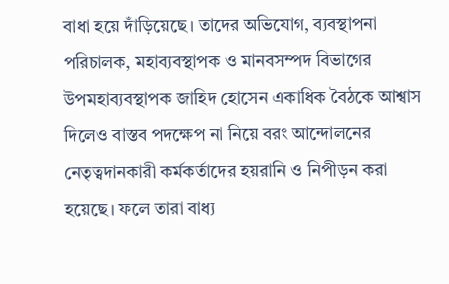বাধা হয়ে দাঁড়িয়েছে। তাদের অভিযোগ, ব্যবস্থাপনা পরিচালক, মহাব্যবস্থাপক ও মানবসম্পদ বিভাগের উপমহাব্যবস্থাপক জাহিদ হোসেন একাধিক বৈঠকে আশ্বাস দিলেও বাস্তব পদক্ষেপ না নিয়ে বরং আন্দোলনের নেতৃত্বদানকারী কর্মকর্তাদের হয়রানি ও নিপীড়ন করা হয়েছে। ফলে তারা বাধ্য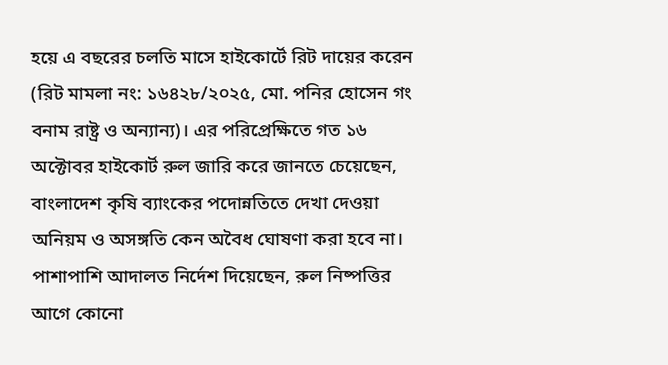হয়ে এ বছরের চলতি মাসে হাইকোর্টে রিট দায়ের করেন (রিট মামলা নং: ১৬৪২৮/২০২৫, মো. পনির হোসেন গং বনাম রাষ্ট্র ও অন্যান্য)। এর পরিপ্রেক্ষিতে গত ১৬ অক্টোবর হাইকোর্ট রুল জারি করে জানতে চেয়েছেন, বাংলাদেশ কৃষি ব্যাংকের পদোন্নতিতে দেখা দেওয়া অনিয়ম ও অসঙ্গতি কেন অবৈধ ঘোষণা করা হবে না। পাশাপাশি আদালত নির্দেশ দিয়েছেন, রুল নিষ্পত্তির আগে কোনো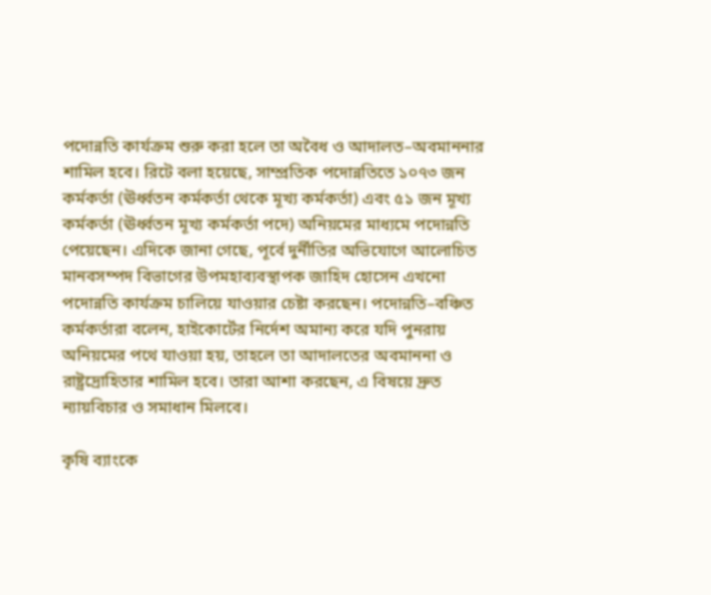পদোন্নতি কার্যক্রম শুরু করা হলে তা অবৈধ ও আদালত–অবমাননার শামিল হবে। রিটে বলা হয়েছে, সাম্প্রতিক পদোন্নতিতে ১০৭৩ জন কর্মকর্তা (ঊর্ধ্বতন কর্মকর্তা থেকে মূখ্য কর্মকর্তা) এবং ৫১ জন মূখ্য কর্মকর্তা (ঊর্ধ্বতন মূখ্য কর্মকর্তা পদে) অনিয়মের মাধ্যমে পদোন্নতি পেয়েছেন। এদিকে জানা গেছে, পূর্বে দুর্নীতির অভিযোগে আলোচিত মানবসম্পদ বিভাগের উপমহাব্যবস্থাপক জাহিদ হোসেন এখনো পদোন্নতি কার্যক্রম চালিয়ে যাওয়ার চেষ্টা করছেন। পদোন্নতি–বঞ্চিত কর্মকর্তারা বলেন, হাইকোর্টের নির্দেশ অমান্য করে যদি পুনরায় অনিয়মের পথে যাওয়া হয়, তাহলে তা আদালতের অবমাননা ও রাষ্ট্রদ্রোহিতার শামিল হবে। তারা আশা করছেন, এ বিষয়ে দ্রুত ন্যায়বিচার ও সমাধান মিলবে।

কৃষি ব্যাংকে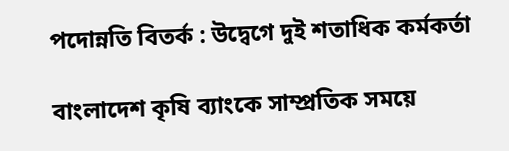পদোন্নতি বিতর্ক : উদ্বেগে দুই শতাধিক কর্মকর্তা

বাংলাদেশ কৃষি ব্যাংকে সাম্প্রতিক সময়ে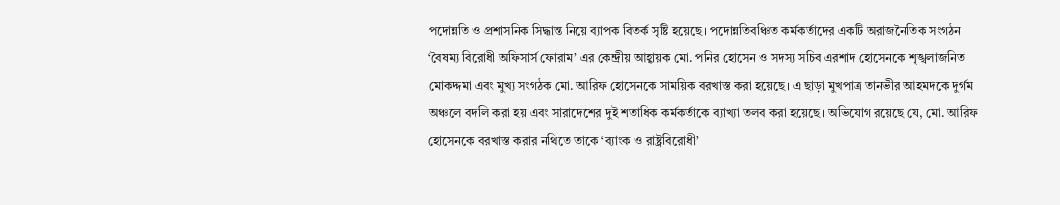পদোন্নতি ও প্রশাসনিক সিদ্ধান্ত নিয়ে ব্যাপক বিতর্ক সৃষ্টি হয়েছে। পদোন্নতিবঞ্চিত কর্মকর্তাদের একটি অরাজনৈতিক সংগঠন ‘বৈষম্য বিরোধী অফিসার্স ফোরাম’ এর কেন্দ্রীয় আহ্বায়ক মো. পনির হোসেন ও সদস্য সচিব এরশাদ হোসেনকে শৃঙ্খলাজনিত মোকদ্দমা এবং মুখ্য সংগঠক মো. আরিফ হোসেনকে সাময়িক বরখাস্ত করা হয়েছে। এ ছাড়া মুখপাত্র তানভীর আহমদকে দুর্গম অঞ্চলে বদলি করা হয় এবং সারাদেশের দুই শতাধিক কর্মকর্তাকে ব্যাখ্যা তলব করা হয়েছে। অভিযোগ রয়েছে যে, মো. আরিফ হোসেনকে বরখাস্ত করার নথিতে তাকে ‘ব্যাংক ও রাষ্ট্রবিরোধী’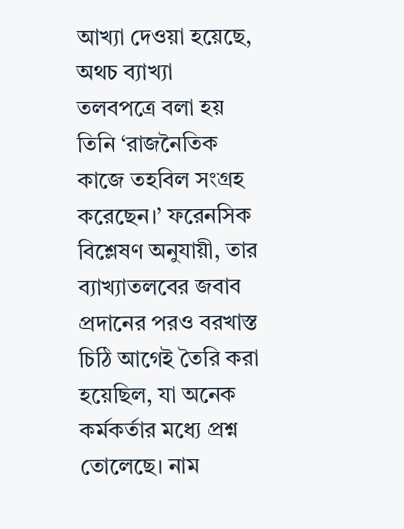আখ্যা দেওয়া হয়েছে, অথচ ব্যাখ্যা তলবপত্রে বলা হয় তিনি ‘রাজনৈতিক কাজে তহবিল সংগ্রহ করেছেন।’ ফরেনসিক বিশ্লেষণ অনুযায়ী, তার ব্যাখ্যাতলবের জবাব প্রদানের পরও বরখাস্ত চিঠি আগেই তৈরি করা হয়েছিল, যা অনেক কর্মকর্তার মধ্যে প্রশ্ন তোলেছে। নাম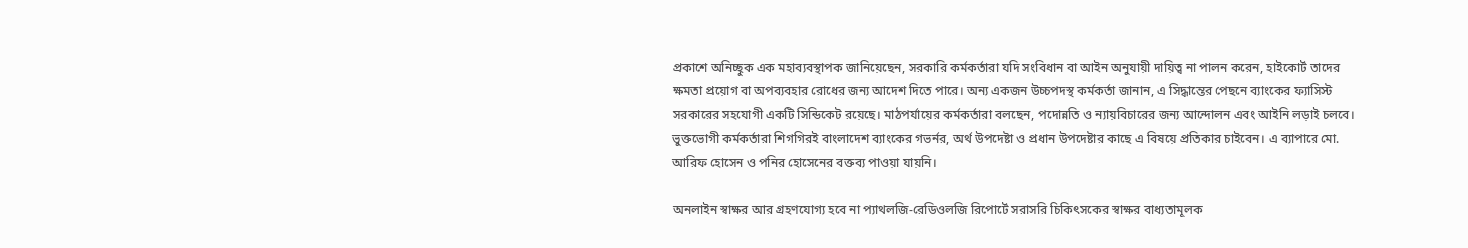প্রকাশে অনিচ্ছুক এক মহাব্যবস্থাপক জানিয়েছেন, সরকারি কর্মকর্তারা যদি সংবিধান বা আইন অনুযায়ী দায়িত্ব না পালন করেন, হাইকোর্ট তাদের ক্ষমতা প্রয়োগ বা অপব্যবহার রোধের জন্য আদেশ দিতে পারে। অন্য একজন উচ্চপদস্থ কর্মকর্তা জানান, এ সিদ্ধান্তের পেছনে ব্যাংকের ফ্যাসিস্ট সরকারের সহযোগী একটি সিন্ডিকেট রয়েছে। মাঠপর্যায়ের কর্মকর্তারা বলছেন, পদোন্নতি ও ন্যায়বিচারের জন্য আন্দোলন এবং আইনি লড়াই চলবে। ভুক্তভোগী কর্মকর্তারা শিগগিরই বাংলাদেশ ব্যাংকের গভর্নর, অর্থ উপদেষ্টা ও প্রধান উপদেষ্টার কাছে এ বিষয়ে প্রতিকার চাইবেন। এ ব্যাপারে মো. আরিফ হোসেন ও পনির হোসেনের বক্তব্য পাওয়া যায়নি।

অনলাইন স্বাক্ষর আর গ্রহণযোগ্য হবে না প্যাথলজি-রেডিওলজি রিপোর্টে সরাসরি চিকিৎসকের স্বাক্ষর বাধ্যতামূলক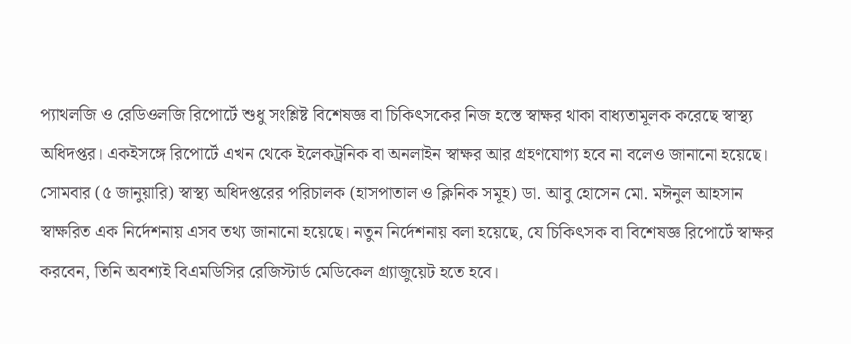প্যাথলজি ও রেডিওলজি রিপোর্টে শুধু সংশ্লিষ্ট বিশেষজ্ঞ বা চিকিৎসকের নিজ হস্তে স্বাক্ষর থাকা বাধ্যতামূলক করেছে স্বাস্থ্য অধিদপ্তর। একইসঙ্গে রিপোর্টে এখন থেকে ইলেকট্রনিক বা অনলাইন স্বাক্ষর আর গ্রহণযোগ্য হবে না বলেও জানানো হয়েছে। সোমবার (৫ জানুয়ারি) স্বাস্থ্য অধিদপ্তরের পরিচালক (হাসপাতাল ও ক্লিনিক সমূহ) ডা. আবু হোসেন মো. মঈনুল আহসান স্বাক্ষরিত এক নির্দেশনায় এসব তথ্য জানানো হয়েছে। নতুন নির্দেশনায় বলা হয়েছে, যে চিকিৎসক বা বিশেষজ্ঞ রিপোর্টে স্বাক্ষর করবেন, তিনি অবশ্যই বিএমডিসির রেজিস্টার্ড মেডিকেল গ্র্যাজুয়েট হতে হবে।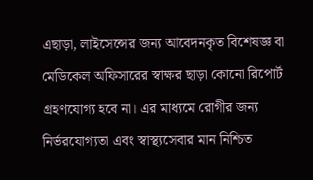এছাড়া, লাইসেন্সের জন্য আবেদনকৃত বিশেষজ্ঞ বা মেডিকেল অফিসারের স্বাক্ষর ছাড়া কোনো রিপোর্ট গ্রহণযোগ্য হবে না। এর মাধ্যমে রোগীর জন্য নির্ভরযোগ্যতা এবং স্বাস্থ্যসেবার মান নিশ্চিত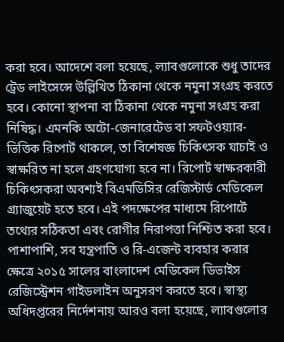করা হবে। আদেশে বলা হয়েছে, ল্যাবগুলোকে শুধু তাদের ট্রেড লাইসেন্সে উল্লিখিত ঠিকানা থেকে নমুনা সংগ্রহ করতে হবে। কোনো স্থাপনা বা ঠিকানা থেকে নমুনা সংগ্রহ করা নিষিদ্ধ। এমনকি অটো-জেনারেটেড বা সফটওয়্যার-ভিত্তিক রিপোর্ট থাকলে, তা বিশেষজ্ঞ চিকিৎসক যাচাই ও স্বাক্ষরিত না হলে গ্রহণযোগ্য হবে না। রিপোর্ট স্বাক্ষরকারী চিকিৎসকরা অবশ্যই বিএমডিসির রেজিস্টার্ড মেডিকেল গ্র্যাজুয়েট হতে হবে। এই পদক্ষেপের মাধ্যমে রিপোর্টে তথ্যের সঠিকতা এবং রোগীর নিরাপত্তা নিশ্চিত করা হবে। পাশাপাশি, সব যন্ত্রপাতি ও রি-এজেন্ট ব্যবহার করার ক্ষেত্রে ২০১৫ সালের বাংলাদেশ মেডিকেল ডিভাইস রেজিস্ট্রেশন গাইডলাইন অনুসরণ করতে হবে। স্বাস্থ্য অধিদপ্তরের নির্দেশনায় আরও বলা হয়েছে, ল্যাবগুলোর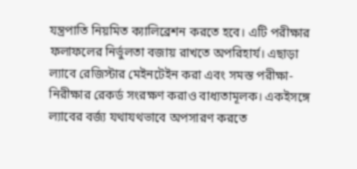যন্ত্রপাতি নিয়মিত ক্যালিব্রেশন করতে হবে। এটি পরীক্ষার ফলাফলের নির্ভুলতা বজায় রাখতে অপরিহার্য। এছাড়া ল্যাবে রেজিস্টার মেইনটেইন করা এবং সমস্ত পরীক্ষা-নিরীক্ষার রেকর্ড সংরক্ষণ করাও বাধ্যতামূলক। একইসঙ্গে ল্যাবের বর্জ্য যথাযথভাবে অপসারণ করতে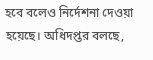হবে বলেও নির্দেশনা দেওয়া হয়েছে। অধিদপ্তর বলছে,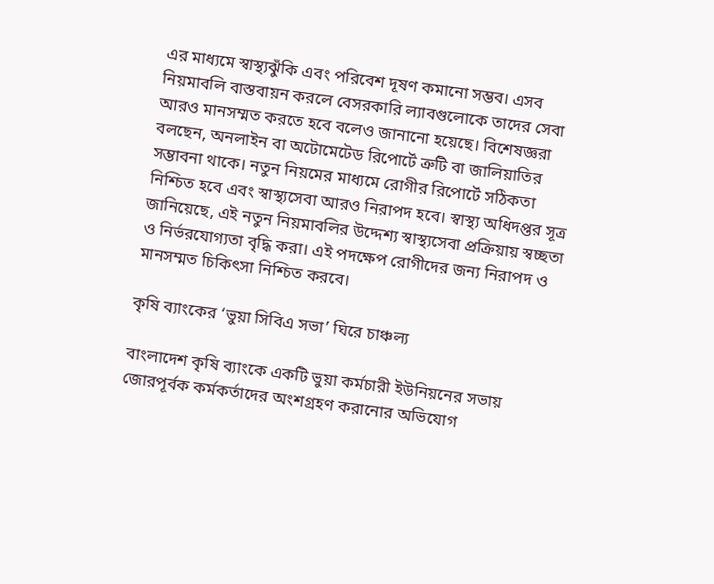এর মাধ্যমে স্বাস্থ্যঝুঁকি এবং পরিবেশ দূষণ কমানো সম্ভব। এসব নিয়মাবলি বাস্তবায়ন করলে বেসরকারি ল্যাবগুলোকে তাদের সেবা আরও মানসম্মত করতে হবে বলেও জানানো হয়েছে। বিশেষজ্ঞরা বলছেন, অনলাইন বা অটোমেটেড রিপোর্টে ত্রুটি বা জালিয়াতির সম্ভাবনা থাকে। নতুন নিয়মের মাধ্যমে রোগীর রিপোর্টে সঠিকতা নিশ্চিত হবে এবং স্বাস্থ্যসেবা আরও নিরাপদ হবে। স্বাস্থ্য অধিদপ্তর সূত্র জানিয়েছে, এই নতুন নিয়মাবলির উদ্দেশ্য স্বাস্থ্যসেবা প্রক্রিয়ায় স্বচ্ছতা ও নির্ভরযোগ্যতা বৃদ্ধি করা। এই পদক্ষেপ রোগীদের জন্য নিরাপদ ও মানসম্মত চিকিৎসা নিশ্চিত করবে।

কৃষি ব্যাংকের ‘ভুয়া সিবিএ সভা’ ঘিরে চাঞ্চল্য

বাংলাদেশ কৃষি ব্যাংকে একটি ভুয়া কর্মচারী ইউনিয়নের সভায় জোরপূর্বক কর্মকর্তাদের অংশগ্রহণ করানোর অভিযোগ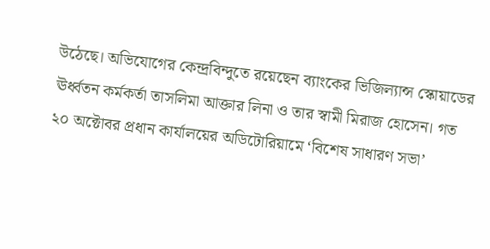উঠেছে। অভিযোগের কেন্দ্রবিন্দুতে রয়েছেন ব্যাংকের ভিজিল্যান্স স্কোয়াডের ঊর্ধ্বতন কর্মকর্তা তাসলিমা আক্তার লিনা ও তার স্বামী মিরাজ হোসেন। গত ২০ অক্টোবর প্রধান কার্যালয়ের অডিটোরিয়ামে ‘বিশেষ সাধারণ সভা’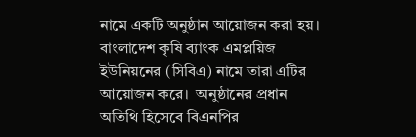নামে একটি অনুষ্ঠান আয়োজন করা হয়। বাংলাদেশ কৃষি ব্যাংক এমপ্লয়িজ ইউনিয়নের (সিবিএ) নামে তারা এটির আয়োজন করে।  অনুষ্ঠানের প্রধান অতিথি হিসেবে বিএনপির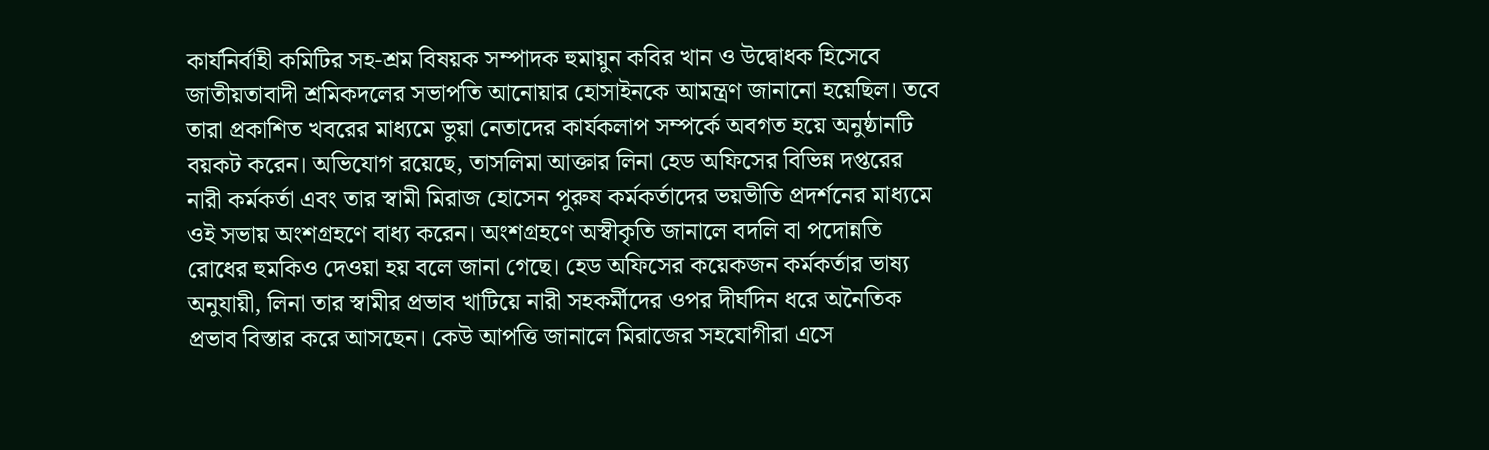কার্যনির্বাহী কমিটির সহ-শ্রম বিষয়ক সম্পাদক হুমায়ুন কবির খান ও উদ্বোধক হিসেবে জাতীয়তাবাদী শ্রমিকদলের সভাপতি আনোয়ার হোসাইনকে আমন্ত্রণ জানানো হয়েছিল। তবে তারা প্রকাশিত খবরের মাধ্যমে ভুয়া নেতাদের কার্যকলাপ সম্পর্কে অবগত হয়ে অনুষ্ঠানটি বয়কট করেন। অভিযোগ রয়েছে, তাসলিমা আক্তার লিনা হেড অফিসের বিভিন্ন দপ্তরের নারী কর্মকর্তা এবং তার স্বামী মিরাজ হোসেন পুরুষ কর্মকর্তাদের ভয়ভীতি প্রদর্শনের মাধ্যমে ওই সভায় অংশগ্রহণে বাধ্য করেন। অংশগ্রহণে অস্বীকৃতি জানালে বদলি বা পদোন্নতি রোধের হুমকিও দেওয়া হয় বলে জানা গেছে। হেড অফিসের কয়েকজন কর্মকর্তার ভাষ্য অনুযায়ী, লিনা তার স্বামীর প্রভাব খাটিয়ে নারী সহকর্মীদের ওপর দীর্ঘদিন ধরে অনৈতিক প্রভাব বিস্তার করে আসছেন। কেউ আপত্তি জানালে মিরাজের সহযোগীরা এসে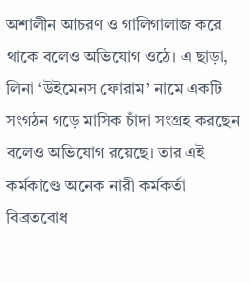অশালীন আচরণ ও গালিগালাজ করে থাকে বলেও অভিযোগ ওঠে। এ ছাড়া, লিনা ‘উইমেনস ফোরাম’ নামে একটি সংগঠন গড়ে মাসিক চাঁদা সংগ্রহ করছেন বলেও অভিযোগ রয়েছে। তার এই কর্মকাণ্ডে অনেক নারী কর্মকর্তা বিব্রতবোধ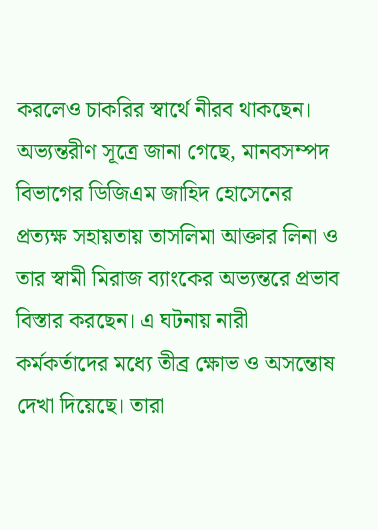করলেও চাকরির স্বার্থে নীরব থাকছেন। অভ্যন্তরীণ সূত্রে জানা গেছে, মানবসম্পদ বিভাগের ডিজিএম জাহিদ হোসেনের প্রত্যক্ষ সহায়তায় তাসলিমা আক্তার লিনা ও তার স্বামী মিরাজ ব্যাংকের অভ্যন্তরে প্রভাব বিস্তার করছেন। এ ঘটনায় নারী কর্মকর্তাদের মধ্যে তীব্র ক্ষোভ ও অসন্তোষ দেখা দিয়েছে। তারা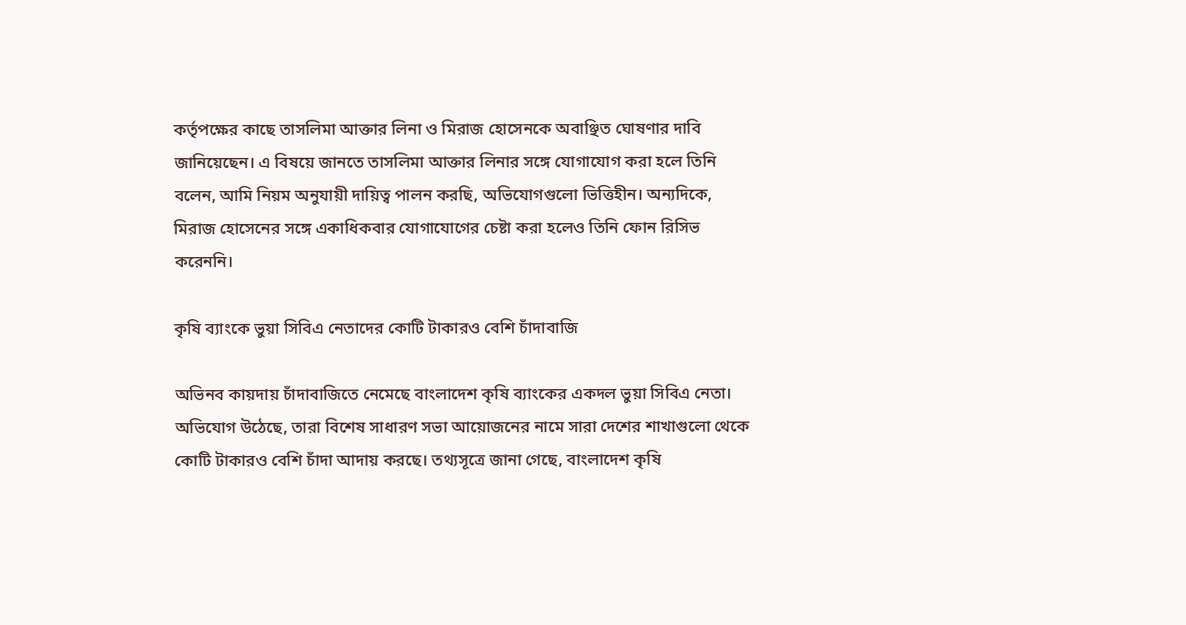কর্তৃপক্ষের কাছে তাসলিমা আক্তার লিনা ও মিরাজ হোসেনকে অবাঞ্ছিত ঘোষণার দাবি জানিয়েছেন। এ বিষয়ে জানতে তাসলিমা আক্তার লিনার সঙ্গে যোগাযোগ করা হলে তিনি বলেন, আমি নিয়ম অনুযায়ী দায়িত্ব পালন করছি, অভিযোগগুলো ভিত্তিহীন। অন্যদিকে, মিরাজ হোসেনের সঙ্গে একাধিকবার যোগাযোগের চেষ্টা করা হলেও তিনি ফোন রিসিভ করেননি।

কৃষি ব্যাংকে ভুয়া সিবিএ নেতাদের কোটি টাকারও বেশি চাঁদাবাজি

অভিনব কায়দায় চাঁদাবাজিতে নেমেছে বাংলাদেশ কৃষি ব্যাংকের একদল ভুয়া সিবিএ নেতা। অভিযোগ উঠেছে, তারা বিশেষ সাধারণ সভা আয়োজনের নামে সারা দেশের শাখাগুলো থেকে কোটি টাকারও বেশি চাঁদা আদায় করছে। তথ্যসূত্রে জানা গেছে, বাংলাদেশ কৃষি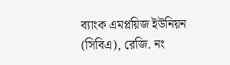ব্যাংক এমপ্লয়িজ ইউনিয়ন (সিবিএ), রেজি. নং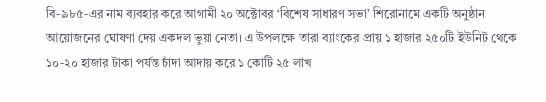বি-৯৮৫-এর নাম ব্যবহার করে আগামী ২০ অক্টোবর ‘বিশেষ সাধারণ সভা’ শিরোনামে একটি অনুষ্ঠান আয়োজনের ঘোষণা দেয় একদল ভুয়া নেতা। এ উপলক্ষে তারা ব্যাংকের প্রায় ১ হাজার ২৫০টি ইউনিট থেকে ১০-২০ হাজার টাকা পর্যন্ত চাঁদা আদায় করে ১ কোটি ২৫ লাখ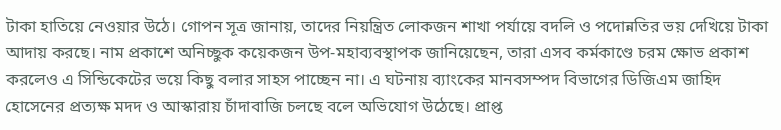টাকা হাতিয়ে নেওয়ার উঠে। গোপন সূত্র জানায়, তাদের নিয়ন্ত্রিত লোকজন শাখা পর্যায়ে বদলি ও পদোন্নতির ভয় দেখিয়ে টাকা আদায় করছে। নাম প্রকাশে অনিচ্ছুক কয়েকজন উপ-মহাব্যবস্থাপক জানিয়েছেন, তারা এসব কর্মকাণ্ডে চরম ক্ষোভ প্রকাশ করলেও এ সিন্ডিকেটের ভয়ে কিছু বলার সাহস পাচ্ছেন না। এ ঘটনায় ব্যাংকের মানবসম্পদ বিভাগের ডিজিএম জাহিদ হোসেনের প্রত্যক্ষ মদদ ও আস্কারায় চাঁদাবাজি চলছে বলে অভিযোগ উঠেছে। প্রাপ্ত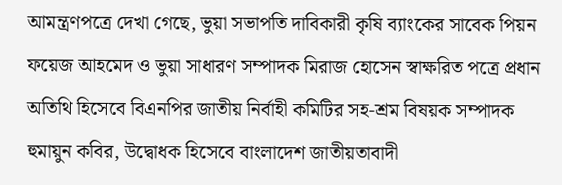আমন্ত্রণপত্রে দেখা গেছে, ভুয়া সভাপতি দাবিকারী কৃষি ব্যাংকের সাবেক পিয়ন ফয়েজ আহমেদ ও ভুয়া সাধারণ সম্পাদক মিরাজ হোসেন স্বাক্ষরিত পত্রে প্রধান অতিথি হিসেবে বিএনপির জাতীয় নির্বাহী কমিটির সহ-শ্রম বিষয়ক সম্পাদক হুমায়ুন কবির, উদ্বোধক হিসেবে বাংলাদেশ জাতীয়তাবাদী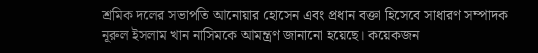শ্রমিক দলের সভাপতি আনোয়ার হোসেন এবং প্রধান বক্তা হিসেবে সাধারণ সম্পাদক নূরুল ইসলাম খান নাসিমকে আমন্ত্রণ জানানো হয়েছে। কয়েকজন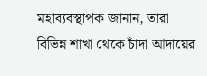মহাব্যবস্থাপক জানান, তারা বিভিন্ন শাখা থেকে চাঁদা আদায়ের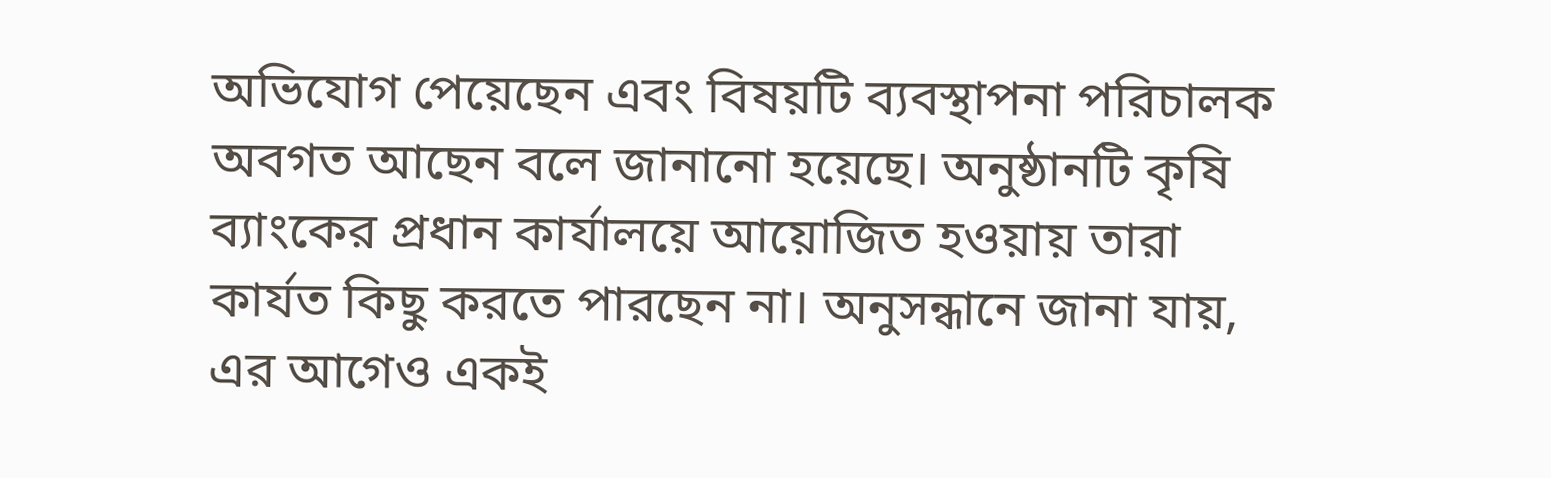অভিযোগ পেয়েছেন এবং বিষয়টি ব্যবস্থাপনা পরিচালক অবগত আছেন বলে জানানো হয়েছে। অনুষ্ঠানটি কৃষি ব্যাংকের প্রধান কার্যালয়ে আয়োজিত হওয়ায় তারা কার্যত কিছু করতে পারছেন না। অনুসন্ধানে জানা যায়, এর আগেও একই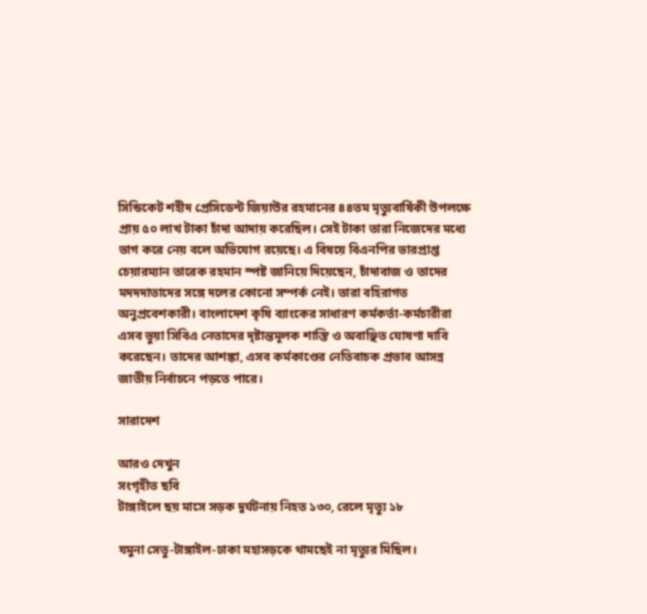সিন্ডিকেট শহীদ প্রেসিডেন্ট জিয়াউর রহমানের ৪৪তম মৃত্যুবার্ষিকী উপলক্ষে প্রায় ৫০ লাখ টাকা চাঁদা আদায় করেছিল। সেই টাকা তারা নিজেদের মধ্যে ভাগ করে নেয় বলে অভিযোগ রয়েছে। এ বিষয়ে বিএনপির ভারপ্রাপ্ত চেয়ারম্যান তারেক রহমান স্পষ্ট জানিয়ে দিয়েছেন, চাঁদাবাজ ও তাদের মদদদাতাদের সঙ্গে দলের কোনো সম্পর্ক নেই। তারা বহিরাগত অনুপ্রবেশকারী। বাংলাদেশ কৃষি ব্যাংকের সাধারণ কর্মকর্তা-কর্মচারীরা এসব ভুয়া সিবিএ নেতাদের দৃষ্টান্তমূলক শাস্তি ও অবাঞ্ছিত ঘোষণা দাবি করেছেন। তাদের আশঙ্কা, এসব কর্মকাণ্ডের নেতিবাচক প্রভাব আসন্ন জাতীয় নির্বাচনে পড়তে পারে।

সারাদেশ

আরও দেখুন
সংগৃহীত ছবি
টাঙ্গাইলে ছয় মাসে সড়ক দুর্ঘটনায় নিহত ১৩০, রেলে মৃত্যু ১৮

যমুনা সেতু-টাঙ্গাইল-ঢাকা মহাসড়কে থামছেই না মৃত্যুর মিছিল।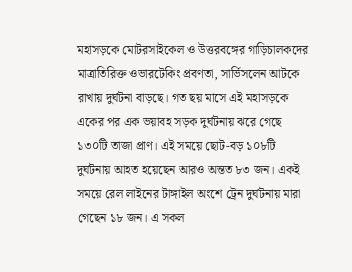মহাসড়কে মোটরসাইকেল ও উত্তরবঙ্গের গাড়িচালকদের মাত্রাতিরিক্ত ওভারটেকিং প্রবণতা, সার্ভিসলেন আটকে রাখায় দুর্ঘটনা বাড়ছে। গত ছয় মাসে এই মহাসড়কে একের পর এক ভয়াবহ সড়ক দুর্ঘটনায় ঝরে গেছে ১৩০টি তাজা প্রাণ। এই সময়ে ছোট-বড় ১০৮টি দুর্ঘটনায় আহত হয়েছেন আরও অন্তত ৮৩ জন। একই সময়ে রেল লাইনের টাঙ্গাইল অংশে ট্রেন দুর্ঘটনায় মারা গেছেন ১৮ জন। এ সকল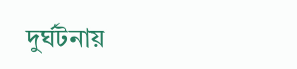দুর্ঘটনায়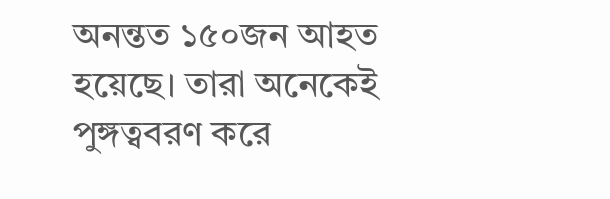অনন্তত ১৫০জন আহত হয়েছে। তারা অনেকেই পুঙ্গত্ববরণ করে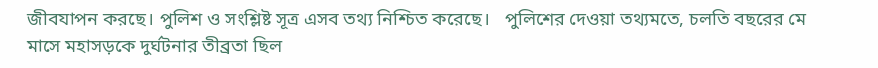জীবযাপন করছে। পুলিশ ও সংশ্লিষ্ট সূত্র এসব তথ্য নিশ্চিত করেছে।   পুলিশের দেওয়া তথ্যমতে, চলতি বছরের মে মাসে মহাসড়কে দুর্ঘটনার তীব্রতা ছিল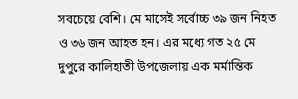সবচেয়ে বেশি। মে মাসেই সর্বোচ্চ ৩৯ জন নিহত ও ৩৬ জন আহত হন। এর মধ্যে গত ২৫ মে দুপুরে কালিহাতী উপজেলায় এক মর্মান্তিক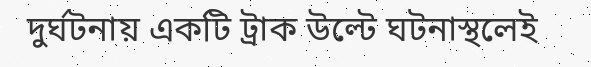দুর্ঘটনায় একটি ট্রাক উল্টে ঘটনাস্থলেই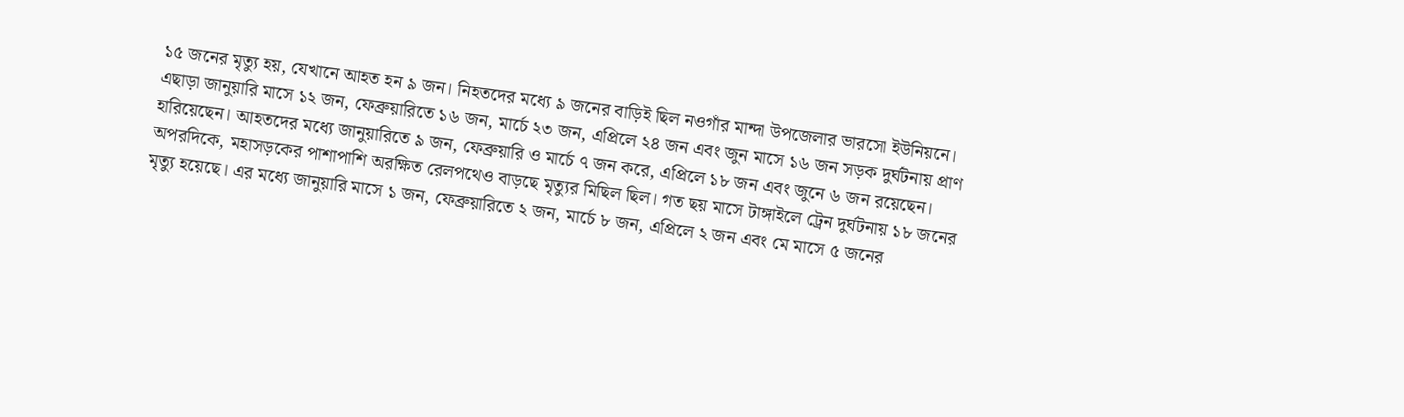১৫ জনের মৃত্যু হয়, যেখানে আহত হন ৯ জন। নিহতদের মধ্যে ৯ জনের বাড়িই ছিল নওগাঁর মান্দা উপজেলার ভারসো ইউনিয়নে। এছাড়া জানুয়ারি মাসে ১২ জন, ফেব্রুয়ারিতে ১৬ জন, মার্চে ২৩ জন, এপ্রিলে ২৪ জন এবং জুন মাসে ১৬ জন সড়ক দুর্ঘটনায় প্রাণ হারিয়েছেন। আহতদের মধ্যে জানুয়ারিতে ৯ জন, ফেব্রুয়ারি ও মার্চে ৭ জন করে, এপ্রিলে ১৮ জন এবং জুনে ৬ জন রয়েছেন।   অপরদিকে, মহাসড়কের পাশাপাশি অরক্ষিত রেলপথেও বাড়ছে মৃত্যুর মিছিল ছিল। গত ছয় মাসে টাঙ্গাইলে ট্রেন দুর্ঘটনায় ১৮ জনের মৃত্যু হয়েছে। এর মধ্যে জানুয়ারি মাসে ১ জন, ফেব্রুয়ারিতে ২ জন, মার্চে ৮ জন, এপ্রিলে ২ জন এবং মে মাসে ৫ জনের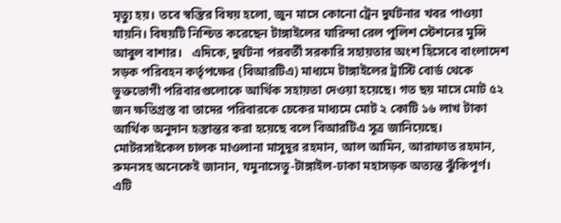মৃত্যু হয়। তবে স্বস্তির বিষয় হলো, জুন মাসে কোনো ট্রেন দুর্ঘটনার খবর পাওয়া যায়নি। বিষয়টি নিশ্চিত করেছেন টাঙ্গাইলের ঘারিন্দা রেল পুলিশ স্টেশনের মুন্সি আবুল বাশার।   এদিকে, দুর্ঘটনা পরবর্তী সরকারি সহায়তার অংশ হিসেবে বাংলাদেশ সড়ক পরিবহন কর্তৃপক্ষের (বিআরটিএ) মাধ্যমে টাঙ্গাইলের ট্রাস্টি বোর্ড থেকে ভুক্তভোগী পরিবারগুলোকে আর্থিক সহায়তা দেওয়া হয়েছে। গত ছয় মাসে মোট ৫২ জন ক্ষতিগ্রস্ত বা তাদের পরিবারকে চেকের মাধ্যমে মোট ২ কোটি ১৬ লাখ টাকা আর্থিক অনুদান হস্তান্তর করা হয়েছে বলে বিআরটিএ সূত্র জানিয়েছে।   মোটরসাইকেল চালক মাওলানা মাসুদুর রহমান, আল আমিন, আরাফাত রহমান, রুমনসহ অনেকেই জানান, যমুনাসেতু-টাঙ্গাইল-ঢাকা মহাসড়ক অত্যন্ত ঝুঁকিপূর্ণ। এটি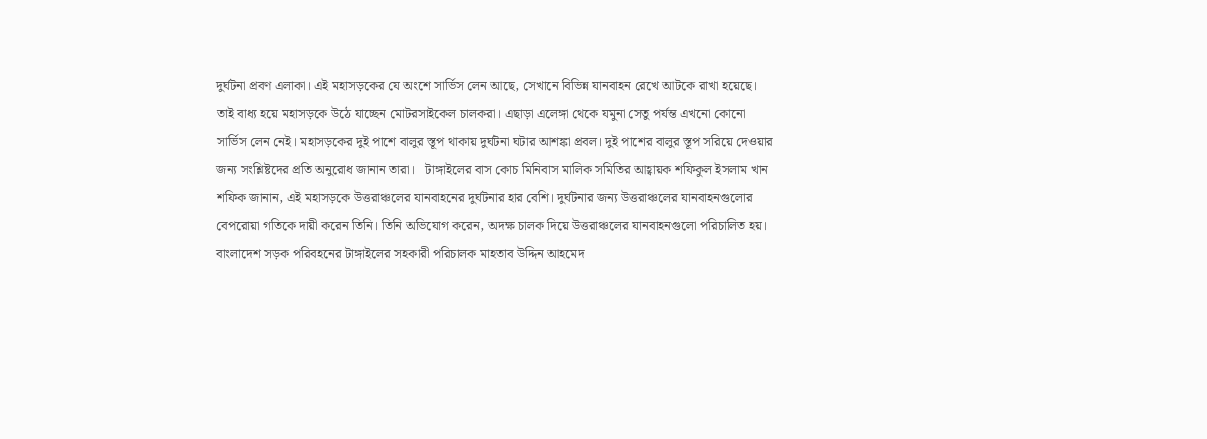দুর্ঘটনা প্রবণ এলাকা। এই মহাসড়কের যে অংশে সার্ভিস লেন আছে, সেখানে বিভিন্ন যানবাহন রেখে আটকে রাখা হয়েছে। তাই বাধ্য হয়ে মহাসড়কে উঠে যাচ্ছেন মোটরসাইকেল চালকরা। এছাড়া এলেঙ্গা থেকে যমুনা সেতু পর্যন্ত এখনো কোনো সার্ভিস লেন নেই। মহাসড়কের দুই পাশে বালুর স্তূপ থাকায় দুর্ঘটনা ঘটার আশঙ্কা প্রবল। দুই পাশের বালুর স্তূপ সরিয়ে দেওয়ার জন্য সংশ্লিষ্টদের প্রতি অনুরোধ জানান তারা।   টাঙ্গাইলের বাস কোচ মিনিবাস মালিক সমিতির আহ্বায়ক শফিকুল ইসলাম খান শফিক জানান, এই মহাসড়কে উত্তরাঞ্চলের যানবাহনের দুর্ঘটনার হার বেশি। দুর্ঘটনার জন্য উত্তরাঞ্চলের যানবাহনগুলোর বেপরোয়া গতিকে দায়ী করেন তিনি। তিনি অভিযোগ করেন, অদক্ষ চালক দিয়ে উত্তরাঞ্চলের যানবাহনগুলো পরিচালিত হয়।    বাংলাদেশ সড়ক পরিবহনের টাঙ্গাইলের সহকারী পরিচালক মাহতাব উদ্দিন আহমেদ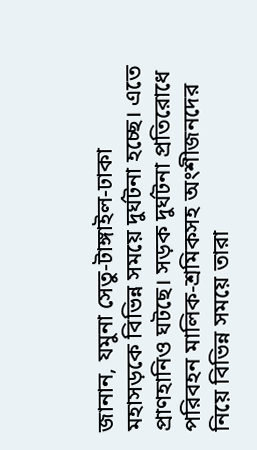জানান, যমুনা সেতু-টাঙ্গাইল-ঢাকা মহাসড়কে বিভিন্ন সময়ে দুর্ঘটনা হচ্ছে। এতে প্রাণহানিও ঘটছে। সড়ক দুর্ঘটনা প্রতিরোধে পরিবহন মালিক-শ্রমিকসহ অংশীজনদের নিয়ে বিভিন্ন সময়ে তারা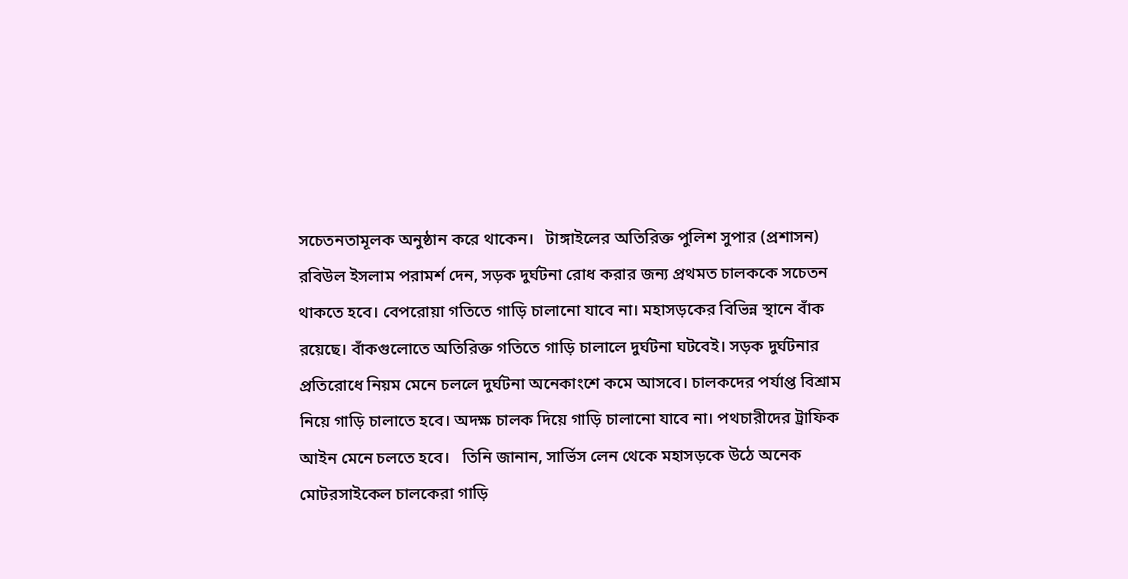সচেতনতামূলক অনুষ্ঠান করে থাকেন।   টাঙ্গাইলের অতিরিক্ত পুলিশ সুপার (প্রশাসন) রবিউল ইসলাম পরামর্শ দেন, সড়ক দুর্ঘটনা রোধ করার জন্য প্রথমত চালককে সচেতন থাকতে হবে। বেপরোয়া গতিতে গাড়ি চালানো যাবে না। মহাসড়কের বিভিন্ন স্থানে বাঁক রয়েছে। বাঁকগুলোতে অতিরিক্ত গতিতে গাড়ি চালালে দুর্ঘটনা ঘটবেই। সড়ক দুর্ঘটনার প্রতিরোধে নিয়ম মেনে চললে দুর্ঘটনা অনেকাংশে কমে আসবে। চালকদের পর্যাপ্ত বিশ্রাম নিয়ে গাড়ি চালাতে হবে। অদক্ষ চালক দিয়ে গাড়ি চালানো যাবে না। পথচারীদের ট্রাফিক আইন মেনে চলতে হবে।   তিনি জানান, সার্ভিস লেন থেকে মহাসড়কে উঠে অনেক মোটরসাইকেল চালকেরা গাড়ি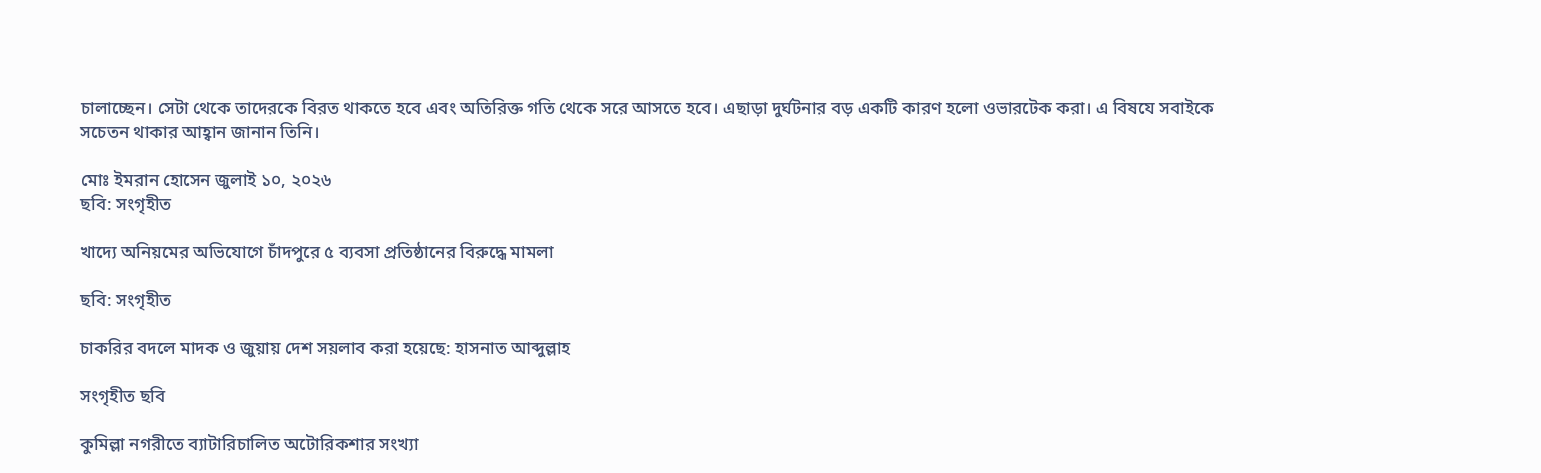চালাচ্ছেন। সেটা থেকে তাদেরকে বিরত থাকতে হবে এবং অতিরিক্ত গতি থেকে সরে আসতে হবে। এছাড়া দুর্ঘটনার বড় একটি কারণ হলো ওভারটেক করা। এ বিষযে সবাইকে সচেতন থাকার আহ্বান জানান তিনি।

মোঃ ইমরান হোসেন জুলাই ১০, ২০২৬
ছবি: সংগৃহীত

খাদ্যে অনিয়মের অভিযোগে চাঁদপুরে ৫ ব্যবসা প্রতিষ্ঠানের বিরুদ্ধে মামলা

ছবি: সংগৃহীত

চাকরির বদলে মাদক ও জুয়ায় দেশ সয়লাব করা হয়েছে: হাসনাত আব্দুল্লাহ

সংগৃহীত ছবি

কুমিল্লা নগরীতে ব্যাটারিচালিত অটোরিকশার সংখ্যা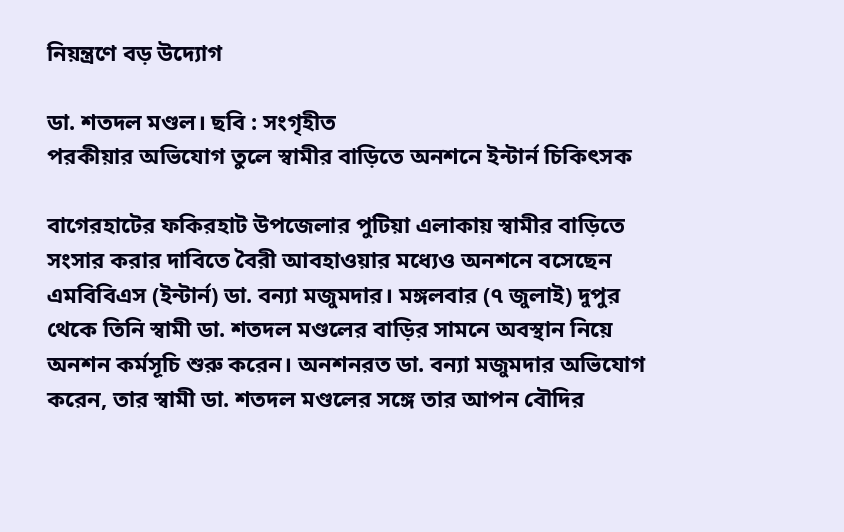নিয়ন্ত্রণে বড় উদ্যোগ

ডা. শতদল মণ্ডল। ছবি : সংগৃহীত
পরকীয়ার অভিযোগ তুলে স্বামীর বাড়িতে অনশনে ইন্টার্ন চিকিৎসক

বাগেরহাটের ফকিরহাট উপজেলার পুটিয়া এলাকায় স্বামীর বাড়িতে সংসার করার দাবিতে বৈরী আবহাওয়ার মধ্যেও অনশনে বসেছেন এমবিবিএস (ইন্টার্ন) ডা. বন্যা মজুমদার। মঙ্গলবার (৭ জুলাই) দুপুর থেকে তিনি স্বামী ডা. শতদল মণ্ডলের বাড়ির সামনে অবস্থান নিয়ে অনশন কর্মসূচি শুরু করেন। অনশনরত ডা. বন্যা মজুমদার অভিযোগ করেন, তার স্বামী ডা. শতদল মণ্ডলের সঙ্গে তার আপন বৌদির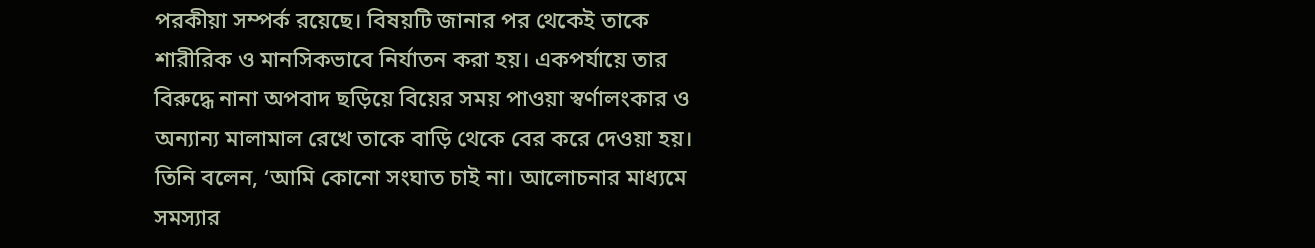পরকীয়া সম্পর্ক রয়েছে। বিষয়টি জানার পর থেকেই তাকে শারীরিক ও মানসিকভাবে নির্যাতন করা হয়। একপর্যায়ে তার বিরুদ্ধে নানা অপবাদ ছড়িয়ে বিয়ের সময় পাওয়া স্বর্ণালংকার ও অন্যান্য মালামাল রেখে তাকে বাড়ি থেকে বের করে দেওয়া হয়। তিনি বলেন, ‘আমি কোনো সংঘাত চাই না। আলোচনার মাধ্যমে সমস্যার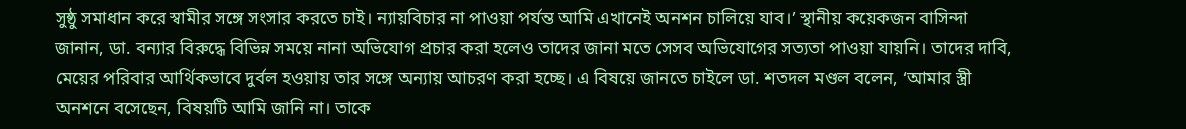সুষ্ঠু সমাধান করে স্বামীর সঙ্গে সংসার করতে চাই। ন্যায়বিচার না পাওয়া পর্যন্ত আমি এখানেই অনশন চালিয়ে যাব।’ স্থানীয় কয়েকজন বাসিন্দা জানান, ডা. বন্যার বিরুদ্ধে বিভিন্ন সময়ে নানা অভিযোগ প্রচার করা হলেও তাদের জানা মতে সেসব অভিযোগের সত্যতা পাওয়া যায়নি। তাদের দাবি, মেয়ের পরিবার আর্থিকভাবে দুর্বল হওয়ায় তার সঙ্গে অন্যায় আচরণ করা হচ্ছে। এ বিষয়ে জানতে চাইলে ডা. শতদল মণ্ডল বলেন, ‘আমার স্ত্রী অনশনে বসেছেন, বিষয়টি আমি জানি না। তাকে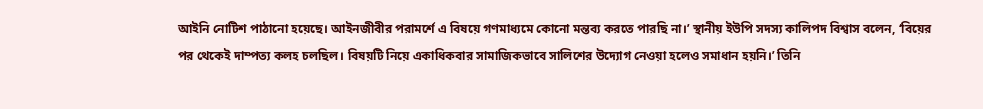আইনি নোটিশ পাঠানো হয়েছে। আইনজীবীর পরামর্শে এ বিষয়ে গণমাধ্যমে কোনো মন্তব্য করতে পারছি না।’ স্থানীয় ইউপি সদস্য কালিপদ বিশ্বাস বলেন, ‘বিয়ের পর থেকেই দাম্পত্য কলহ চলছিল। বিষয়টি নিয়ে একাধিকবার সামাজিকভাবে সালিশের উদ্যোগ নেওয়া হলেও সমাধান হয়নি।’ তিনি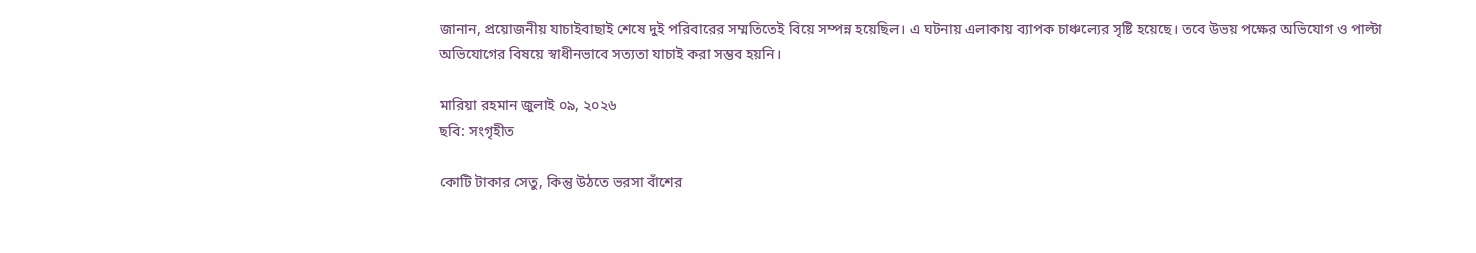জানান, প্রয়োজনীয় যাচাইবাছাই শেষে দুই পরিবারের সম্মতিতেই বিয়ে সম্পন্ন হয়েছিল। এ ঘটনায় এলাকায় ব্যাপক চাঞ্চল্যের সৃষ্টি হয়েছে। তবে উভয় পক্ষের অভিযোগ ও পাল্টা অভিযোগের বিষয়ে স্বাধীনভাবে সত্যতা যাচাই করা সম্ভব হয়নি।

মারিয়া রহমান জুলাই ০৯, ২০২৬
ছবি: সংগৃহীত

কোটি টাকার সেতু, কিন্তু উঠতে ভরসা বাঁশের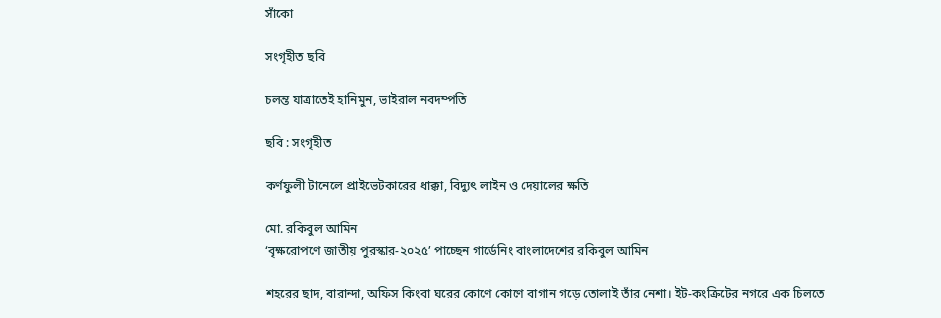সাঁকো

সংগৃহীত ছবি

চলন্ত যাত্রাতেই হানিমুন, ভাইরাল নবদম্পতি

ছবি : সংগৃহীত

কর্ণফুলী টানেলে প্রাইভেটকারের ধাক্কা, বিদ্যুৎ লাইন ও দেয়ালের ক্ষতি

মো. রকিবুল আমিন
‘বৃক্ষরোপণে জাতীয় পুরস্কার-২০২৫’ পাচ্ছেন গার্ডেনিং বাংলাদেশের রকিবুল আমিন

শহরের ছাদ, বারান্দা, অফিস কিংবা ঘরের কোণে কোণে বাগান গড়ে তোলাই তাঁর নেশা। ইট-কংক্রিটের নগরে এক চিলতে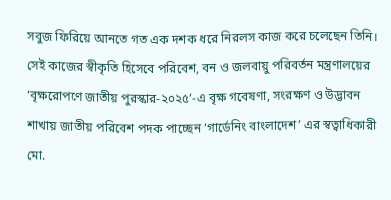সবুজ ফিরিয়ে আনতে গত এক দশক ধরে নিরলস কাজ করে চলেছেন তিনি। সেই কাজের স্বীকৃতি হিসেবে পরিবেশ, বন ও জলবায়ু পরিবর্তন মন্ত্রণালয়ের ‘বৃক্ষরোপণে জাতীয় পুরস্কার-২০২৫’-এ বৃক্ষ গবেষণা, সংরক্ষণ ও উদ্ভাবন শাখায় জাতীয় পরিবেশ পদক পাচ্ছেন ‘গার্ডেনিং বাংলাদেশ’ এর স্বত্বাধিকারী মো.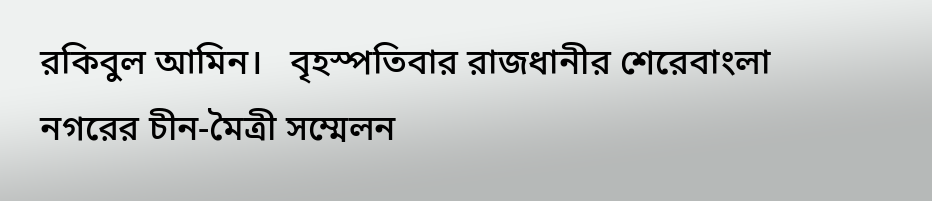রকিবুল আমিন।   বৃহস্পতিবার রাজধানীর শেরেবাংলা নগরের চীন-মৈত্রী সম্মেলন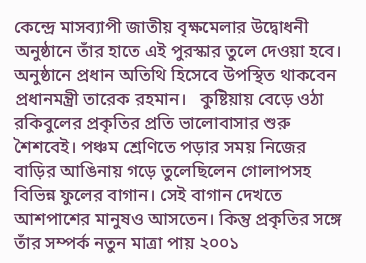কেন্দ্রে মাসব্যাপী জাতীয় বৃক্ষমেলার উদ্বোধনী অনুষ্ঠানে তাঁর হাতে এই পুরস্কার তুলে দেওয়া হবে।  অনুষ্ঠানে প্রধান অতিথি হিসেবে উপস্থিত থাকবেন প্রধানমন্ত্রী তারেক রহমান।   কুষ্টিয়ায় বেড়ে ওঠা রকিবুলের প্রকৃতির প্রতি ভালোবাসার শুরু শৈশবেই। পঞ্চম শ্রেণিতে পড়ার সময় নিজের বাড়ির আঙিনায় গড়ে তুলেছিলেন গোলাপসহ বিভিন্ন ফুলের বাগান। সেই বাগান দেখতে আশপাশের মানুষও আসতেন। কিন্তু প্রকৃতির সঙ্গে তাঁর সম্পর্ক নতুন মাত্রা পায় ২০০১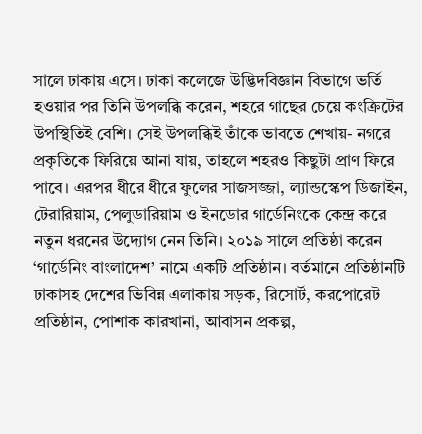সালে ঢাকায় এসে। ঢাকা কলেজে উদ্ভিদবিজ্ঞান বিভাগে ভর্তি হওয়ার পর তিনি উপলব্ধি করেন, শহরে গাছের চেয়ে কংক্রিটের উপস্থিতিই বেশি। সেই উপলব্ধিই তাঁকে ভাবতে শেখায়- নগরে প্রকৃতিকে ফিরিয়ে আনা যায়, তাহলে শহরও কিছুটা প্রাণ ফিরে পাবে। এরপর ধীরে ধীরে ফুলের সাজসজ্জা, ল্যান্ডস্কেপ ডিজাইন, টেরারিয়াম, পেলুডারিয়াম ও ইনডোর গার্ডেনিংকে কেন্দ্র করে নতুন ধরনের উদ্যোগ নেন তিনি। ২০১৯ সালে প্রতিষ্ঠা করেন ‘গার্ডেনিং বাংলাদেশ’ নামে একটি প্রতিষ্ঠান। বর্তমানে প্রতিষ্ঠানটি ঢাকাসহ দেশের ভিবিন্ন এলাকায় সড়ক, রিসোর্ট, করপোরেট প্রতিষ্ঠান, পোশাক কারখানা, আবাসন প্রকল্প,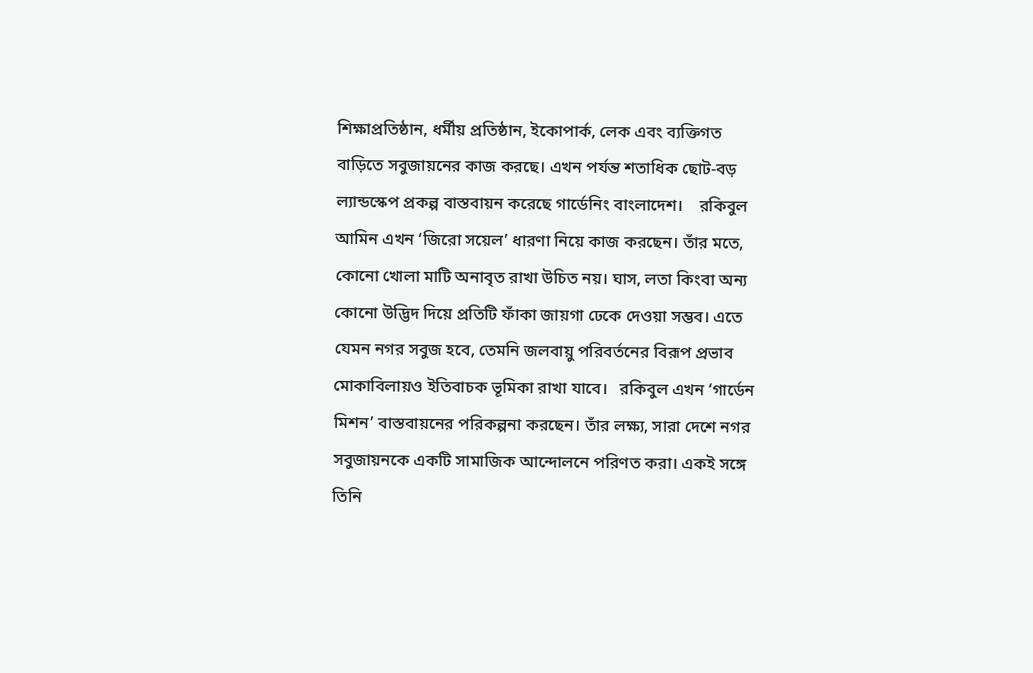শিক্ষাপ্রতিষ্ঠান, ধর্মীয় প্রতিষ্ঠান, ইকোপার্ক, লেক এবং ব্যক্তিগত বাড়িতে সবুজায়নের কাজ করছে। এখন পর্যন্ত শতাধিক ছোট-বড় ল্যান্ডস্কেপ প্রকল্প বাস্তবায়ন করেছে গার্ডেনিং বাংলাদেশ।    রকিবুল আমিন এখন ‘জিরো সয়েল’ ধারণা নিয়ে কাজ করছেন। তাঁর মতে, কোনো খোলা মাটি অনাবৃত রাখা উচিত নয়। ঘাস, লতা কিংবা অন্য কোনো উদ্ভিদ দিয়ে প্রতিটি ফাঁকা জায়গা ঢেকে দেওয়া সম্ভব। এতে যেমন নগর সবুজ হবে, তেমনি জলবায়ু পরিবর্তনের বিরূপ প্রভাব মোকাবিলায়ও ইতিবাচক ভূমিকা রাখা যাবে।   রকিবুল এখন ‘গার্ডেন মিশন’ বাস্তবায়নের পরিকল্পনা করছেন। তাঁর লক্ষ্য, সারা দেশে নগর সবুজায়নকে একটি সামাজিক আন্দোলনে পরিণত করা। একই সঙ্গে তিনি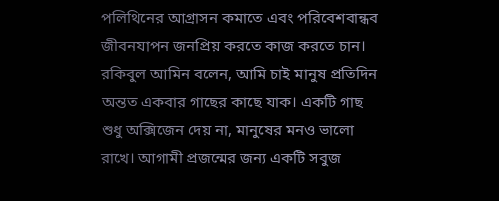পলিথিনের আগ্রাসন কমাতে এবং পরিবেশবান্ধব জীবনযাপন জনপ্রিয় করতে কাজ করতে চান।   রকিবুল আমিন বলেন, আমি চাই মানুষ প্রতিদিন অন্তত একবার গাছের কাছে যাক। একটি গাছ শুধু অক্সিজেন দেয় না, মানুষের মনও ভালো রাখে। আগামী প্রজন্মের জন্য একটি সবুজ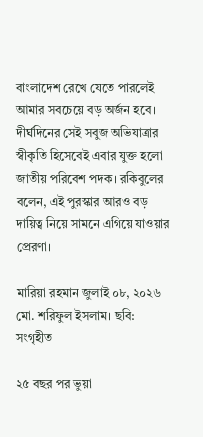বাংলাদেশ রেখে যেতে পারলেই আমার সবচেয়ে বড় অর্জন হবে।   দীর্ঘদিনের সেই সবুজ অভিযাত্রার স্বীকৃতি হিসেবেই এবার যুক্ত হলো জাতীয় পরিবেশ পদক। রকিবুলের বলেন, এই পুরস্কার আরও বড় দায়িত্ব নিয়ে সামনে এগিয়ে যাওয়ার প্রেরণা।

মারিয়া রহমান জুলাই ০৮, ২০২৬
মো. শরিফুল ইসলাম। ছবি: সংগৃহীত

২৫ বছর পর ভুয়া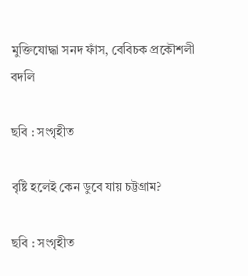মুক্তিযোদ্ধা সনদ ফাঁস, বেবিচক প্রকৌশলী বদলি

ছবি : সংগৃহীত

বৃষ্টি হলেই কেন ডুবে যায় চট্টগ্রাম?

ছবি : সংগৃহীত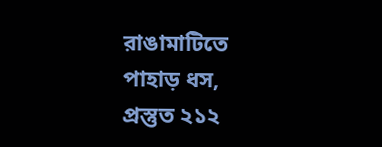রাঙামাটিতে পাহাড় ধস, প্রস্তুত ২১২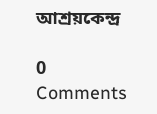আশ্রয়কেন্দ্র

0 Comments